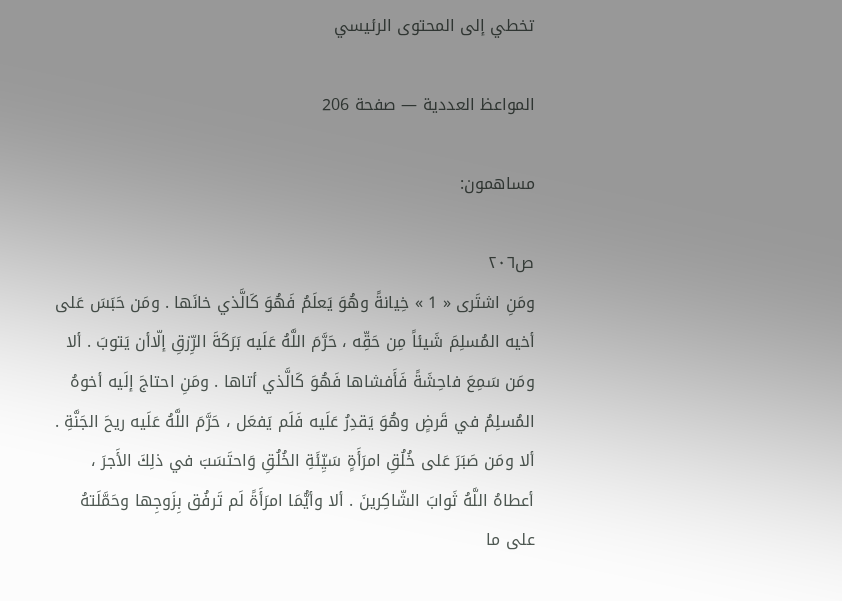تخطي إلى المحتوى الرئيسي

المواعظ العددية — صفحة 206

مساهمون:

ص٢٠٦
ومَنِ اشتَرى « 1 » خِيانةً وهُوَ يَعلَمُ فَهُوَ كَالَّذي خانَها . ومَن حَبَسَ عَلى أخيه المُسلِمَ شَيئاً مِن حَقِّه ، حَرَّمَ اللَّهُ عَلَيه بَرَكَةَ الرِّزقِ إلّاأن يَتوبَ . ألا ومَن سَمِعَ فاحِشَةً فَأَفشاها فَهُوَ كَالَّذي أتاها . ومَنِ احتاجَ إلَيه أخوهُ المُسلِمُ في قَرضٍ وهُوَ يَقدِرُ عَلَيه فَلَم يَفعَل ، حَرَّمَ اللَّهُ عَلَيه ريحَ الجَنَّةِ . ألا ومَن صَبَرَ عَلى خُلُقِ امرَأَةٍ سَيِّئَةِ الخُلُقِ وَاحتَسَبَ في ذلِكَ الأَجرَ ، أعطاهُ اللَّهُ ثَوابَ الشّاكِرينَ . ألا وأيُّمَا امرَأَةً لَم تَرفُق بِزَوجِها وحَمَّلَتهُ على ما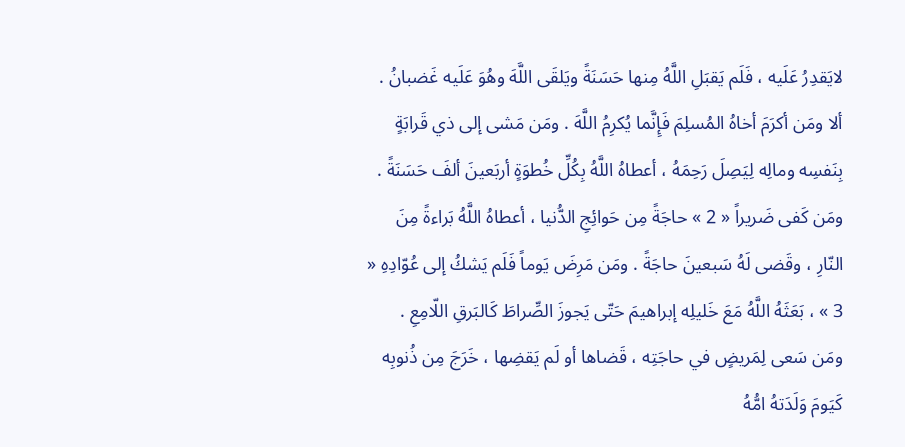لايَقدِرُ عَلَيه ، فَلَم يَقبَلِ اللَّهُ مِنها حَسَنَةً ويَلقَى اللَّهَ وهُوَ عَلَيه غَضبانُ . ألا ومَن أكرَمَ أخاهُ المُسلِمَ فَإِنَّما يُكرِمُ اللَّهَ . ومَن مَشى إلى ذي قَرابَةٍ بِنَفسِه ومالِه لِيَصِلَ رَحِمَهُ ، أعطاهُ اللَّهُ بِكُلِّ خُطوَةٍ أربَعينَ ألفَ حَسَنَةً . ومَن كَفى ضَريراً « 2 » حاجَةً مِن حَوائِجِ الدُّنيا ، أعطاهُ اللَّهُ بَراءةً مِنَ النّارِ ، وقَضى لَهُ سَبعينَ حاجَةً . ومَن مَرِضَ يَوماً فَلَم يَشكُ إلى عُوّادِهِ « 3 » ، بَعَثَهُ اللَّهُ مَعَ خَليلِه إبراهيمَ حَتّى يَجوزَ الصِّراطَ كَالبَرقِ اللّامِعِ . ومَن سَعى لِمَريضٍ في حاجَتِه ، قَضاها أو لَم يَقضِها ، خَرَجَ مِن ذُنوبِه كَيَومَ وَلَدَتهُ امُّهُ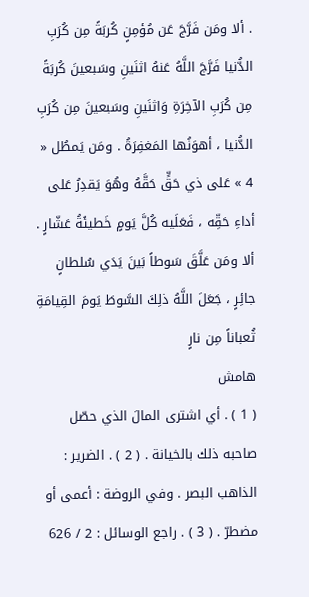. ألا ومَن فَرَّجَ عَن مُؤمِنٍ كُربَةً مِن كُرَبِ الدُّنيا فَرَّجَ اللَّهُ عَنهُ اثنَينِ وسَبعينَ كُربَةً مِن كُرَبِ الآخِرَةِ وَاثنَينِ وسَبعينَ مِن كُرَبِ الدُّنيا ، أهوَنُها المَغفِرَةُ . ومَن يَمطُل « 4 » عَلى ذي حَقٍّ حَقَّهُ وهُوَ يَقدِرُ عَلى أداءِ حَقِّه ، فَعَلَيه كُلَّ يَومٍ خَطيئَةُ عَشّارٍ . ألا ومَن عَلَّقَ سَوطاً بَينَ يَدَي سُلطانٍ جائِرٍ ، جَعَلَ اللَّهُ ذلِكَ السَّوطَ يَومَ القِيامَةِ ثُعباناً مِن نارٍ
هامش
( 1 ) . أي اشترى المالَ الذي حصّل صاحبه ذلك بالخيانة . ( 2 ) . الضرير : الذاهب البصر . وفي الروضة : أعمى أو مضطرّ . ( 3 ) . راجع الوسائل : 2 / 626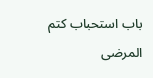باب استحباب كتم المرضى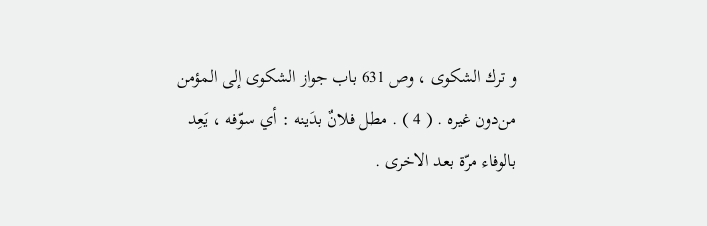و ترك الشكوى ، وص 631 باب جواز الشكوى إلى المؤمن من‌دون غيره . ( 4 ) . مطل فلانٌ بدَينه : أي سوّفه ، يَعِد بالوفاء مرّة بعد الاخرى .